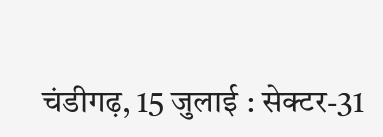चंडीगढ़, 15 जुलाई : सेक्टर-31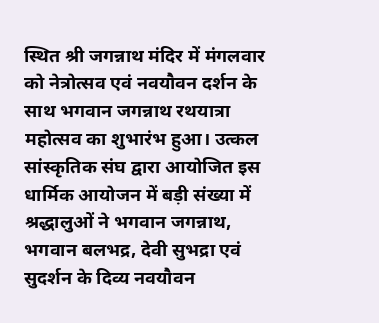स्थित श्री जगन्नाथ मंदिर में मंगलवार को नेत्रोत्सव एवं नवयौवन दर्शन के साथ भगवान जगन्नाथ रथयात्रा महोत्सव का शुभारंभ हुआ। उत्कल सांस्कृतिक संघ द्वारा आयोजित इस धार्मिक आयोजन में बड़ी संख्या में श्रद्धालुओं ने भगवान जगन्नाथ, भगवान बलभद्र, देवी सुभद्रा एवं सुदर्शन के दिव्य नवयौवन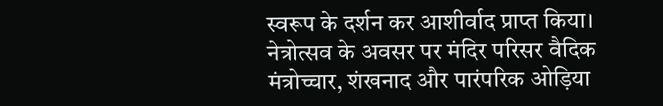स्वरूप के दर्शन कर आशीर्वाद प्राप्त किया।
नेत्रोत्सव के अवसर पर मंदिर परिसर वैदिक मंत्रोच्चार, शंखनाद और पारंपरिक ओड़िया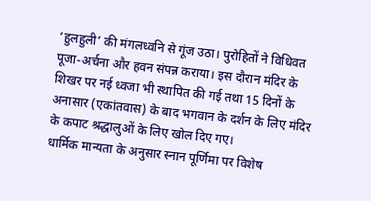‘हुलहुली’ की मंगलध्वनि से गूंज उठा। पुरोहितों ने विधिवत पूजा-अर्चना और हवन संपन्न कराया। इस दौरान मंदिर के शिखर पर नई ध्वजा भी स्थापित की गई तथा 15 दिनों के अनासार (एकांतवास) के बाद भगवान के दर्शन के लिए मंदिर के कपाट श्रद्धालुओं के लिए खोल दिए गए।
धार्मिक मान्यता के अनुसार स्नान पूर्णिमा पर विशेष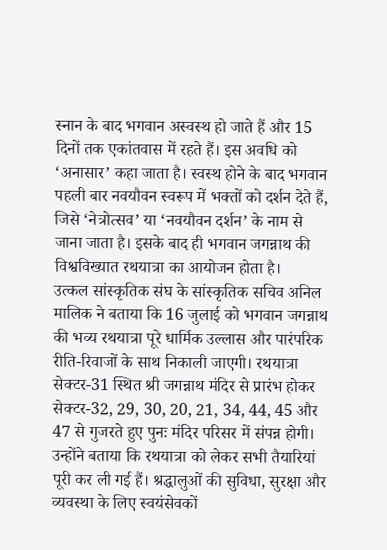स्नान के बाद भगवान अस्वस्थ हो जाते हैं और 15 दिनों तक एकांतवास में रहते हैं। इस अवधि को ‘अनासार’ कहा जाता है। स्वस्थ होने के बाद भगवान पहली बार नवयौवन स्वरूप में भक्तों को दर्शन देते हैं, जिसे ‘नेत्रोत्सव’ या ‘नवयौवन दर्शन’ के नाम से जाना जाता है। इसके बाद ही भगवान जगन्नाथ की विश्वविख्यात रथयात्रा का आयोजन होता है।
उत्कल सांस्कृतिक संघ के सांस्कृतिक सचिव अनिल मालिक ने बताया कि 16 जुलाई को भगवान जगन्नाथ की भव्य रथयात्रा पूरे धार्मिक उल्लास और पारंपरिक रीति-रिवाजों के साथ निकाली जाएगी। रथयात्रा सेक्टर-31 स्थित श्री जगन्नाथ मंदिर से प्रारंभ होकर सेक्टर-32, 29, 30, 20, 21, 34, 44, 45 और 47 से गुजरते हुए पुनः मंदिर परिसर में संपन्न होगी।
उन्होंने बताया कि रथयात्रा को लेकर सभी तैयारियां पूरी कर ली गई हैं। श्रद्धालुओं की सुविधा, सुरक्षा और व्यवस्था के लिए स्वयंसेवकों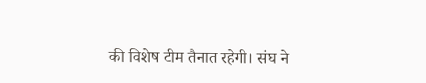की विशेष टीम तैनात रहेगी। संघ ने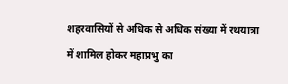शहरवासियों से अधिक से अधिक संख्या में रथयात्रा में शामिल होकर महाप्रभु का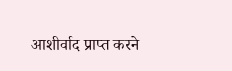आशीर्वाद प्राप्त करने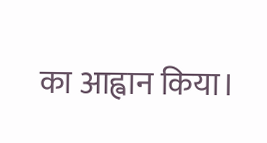का आह्वान किया।